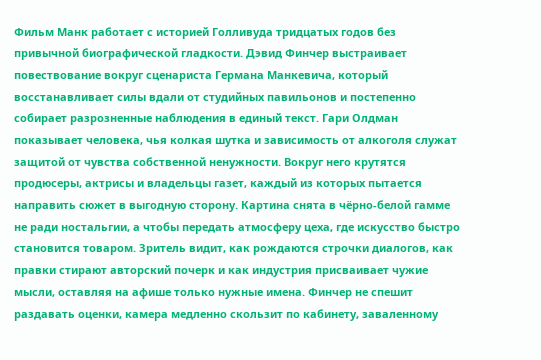Фильм Манк работает с историей Голливуда тридцатых годов без привычной биографической гладкости. Дэвид Финчер выстраивает повествование вокруг сценариста Германа Манкевича, который восстанавливает силы вдали от студийных павильонов и постепенно собирает разрозненные наблюдения в единый текст. Гари Олдман показывает человека, чья колкая шутка и зависимость от алкоголя служат защитой от чувства собственной ненужности. Вокруг него крутятся продюсеры, актрисы и владельцы газет, каждый из которых пытается направить сюжет в выгодную сторону. Картина снята в чёрно-белой гамме не ради ностальгии, а чтобы передать атмосферу цеха, где искусство быстро становится товаром. Зритель видит, как рождаются строчки диалогов, как правки стирают авторский почерк и как индустрия присваивает чужие мысли, оставляя на афише только нужные имена. Финчер не спешит раздавать оценки, камера медленно скользит по кабинету, заваленному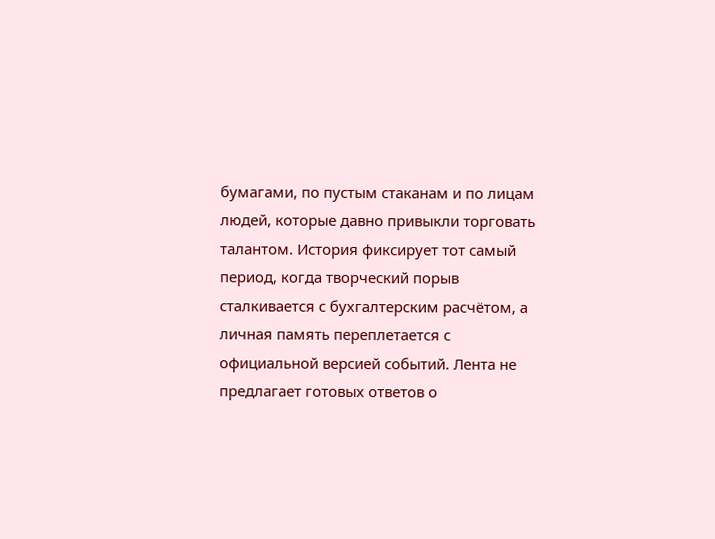бумагами, по пустым стаканам и по лицам людей, которые давно привыкли торговать талантом. История фиксирует тот самый период, когда творческий порыв сталкивается с бухгалтерским расчётом, а личная память переплетается с официальной версией событий. Лента не предлагает готовых ответов о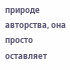природе авторства, она просто оставляет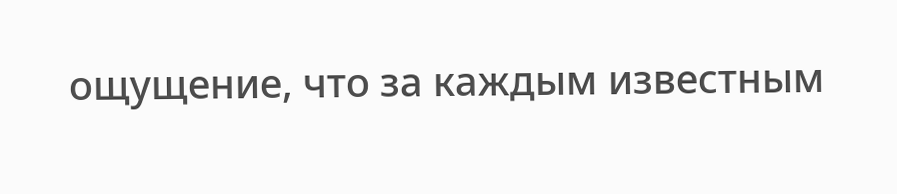ощущение, что за каждым известным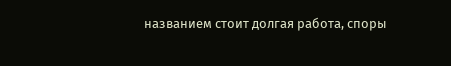названием стоит долгая работа, споры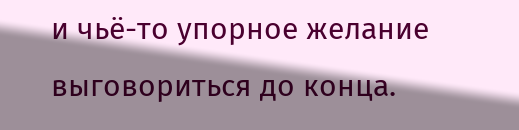и чьё-то упорное желание выговориться до конца.